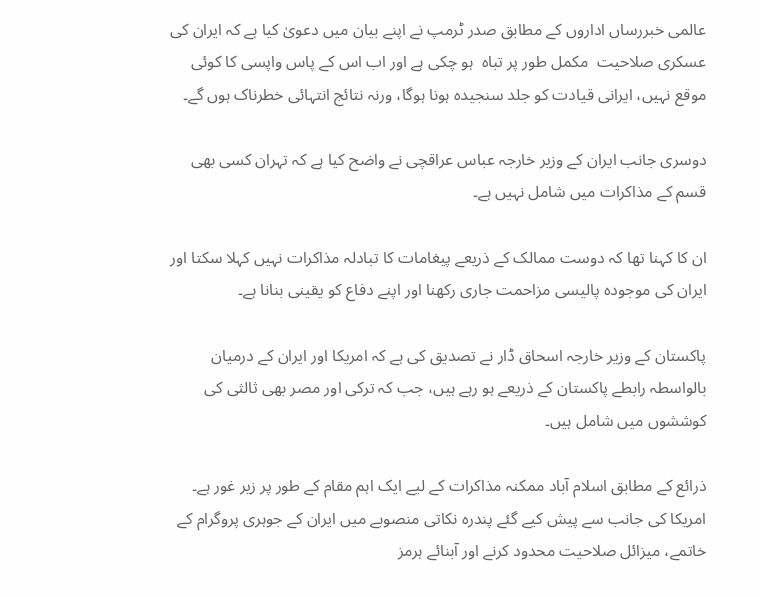عالمی خبررساں اداروں كے مطابق صدر ٹرمپ نے اپنے بیان میں دعویٰ کیا ہے کہ ایران کی عسکری صلاحیت  مکمل طور پر تباہ  ہو چکی ہے اور اب اس کے پاس واپسی کا کوئی موقع نہیں، ایرانی قیادت کو جلد سنجیدہ ہونا ہوگا، ورنہ نتائج انتہائی خطرناک ہوں گے۔

دوسری جانب ایران کے وزیر خارجہ عباس عراقچی نے واضح کیا ہے کہ تہران کسی بھی قسم کے مذاکرات میں شامل نہیں ہے۔

ان کا کہنا تھا کہ دوست ممالک کے ذریعے پیغامات کا تبادلہ مذاکرات نہیں کہلا سکتا اور ایران کی موجودہ پالیسی مزاحمت جاری رکھنا اور اپنے دفاع کو یقینی بنانا ہے۔

پاکستان کے وزیر خارجہ اسحاق ڈار نے تصدیق کی ہے کہ امریکا اور ایران کے درمیان بالواسطہ رابطے پاکستان کے ذریعے ہو رہے ہیں، جب کہ ترکی اور مصر بھی ثالثی کی کوششوں میں شامل ہیں۔

ذرائع کے مطابق اسلام آباد ممکنہ مذاکرات کے لیے ایک اہم مقام کے طور پر زیر غور ہے۔ امریکا کی جانب سے پیش کیے گئے پندرہ نکاتی منصوبے میں ایران کے جوہری پروگرام کے خاتمے، میزائل صلاحیت محدود کرنے اور آبنائے ہرمز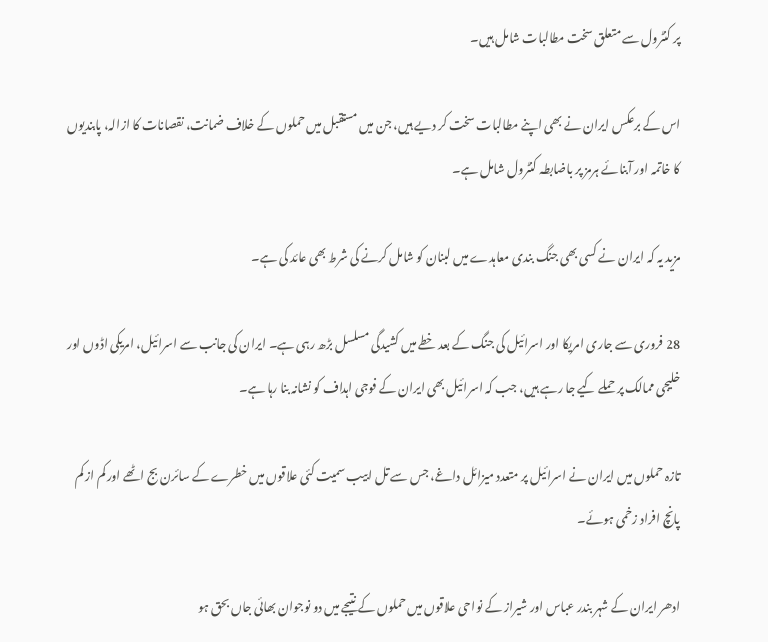پر کنٹرول سے متعلق سخت مطالبات شامل ہیں۔

اس کے برعکس ایران نے بھی اپنے مطالبات سخت کر دیے ہیں، جن میں مستقبل میں حملوں کے خلاف ضمانت، نقصانات کا ازالہ، پابندیوں کا خاتمہ اور آبنائے ہرمز پر باضابطہ کنٹرول شامل ہے۔

مزید یہ کہ ایران نے کسی بھی جنگ بندی معاہدے میں لبنان کو شامل کرنے کی شرط بھی عائد کی ہے۔

28 فروری سے جاری امریکا اور اسرائیل کی جنگ کے بعد خطے میں کشیدگی مسلسل بڑھ رہی ہے۔ ایران کی جانب سے اسرائیل، امریکی اڈوں اور خلیجی ممالک پر حملے کیے جا رہے ہیں، جب کہ اسرائیل بھی ایران کے فوجی اہداف کو نشانہ بنا رہا ہے۔

تازہ حملوں میں ایران نے اسرائیل پر متعدد میزائل داغے، جس سے تل ابیب سمیت کئی علاقوں میں خطرے کے سائرن بج اٹھے اور کم از کم پانچ افراد زخمی ہوئے۔

ادھر ایران کے شہر بندر عباس اور شیراز کے نواحی علاقوں میں حملوں کے نتیجے میں دو نوجوان بھائی جاں بحق ہو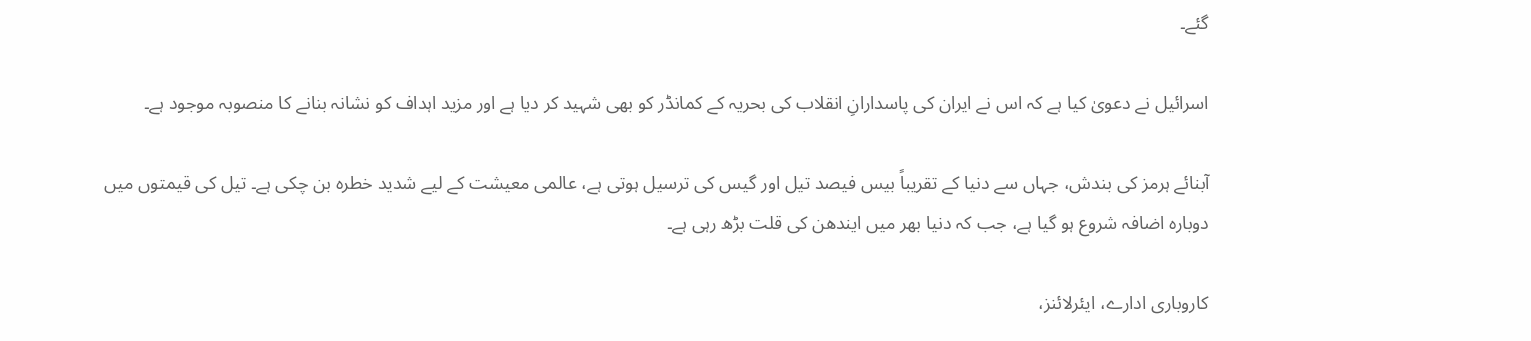گئے۔

اسرائیل نے دعویٰ کیا ہے کہ اس نے ایران کی پاسدارانِ انقلاب کی بحریہ کے کمانڈر کو بھی شہید کر دیا ہے اور مزید اہداف کو نشانہ بنانے کا منصوبہ موجود ہے۔

آبنائے ہرمز کی بندش، جہاں سے دنیا کے تقریباً بیس فیصد تیل اور گیس کی ترسیل ہوتی ہے، عالمی معیشت کے لیے شدید خطرہ بن چکی ہے۔ تیل کی قیمتوں میں دوبارہ اضافہ شروع ہو گیا ہے، جب کہ دنیا بھر میں ایندھن کی قلت بڑھ رہی ہے۔

کاروباری ادارے، ایئرلائنز،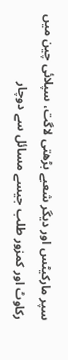سپر مارکیٹس اور دیگر شعبے بڑھتی لاگت، سپلائی چین میں رکاوٹ اور کمزور طلب جیسے مسائل سے دوچار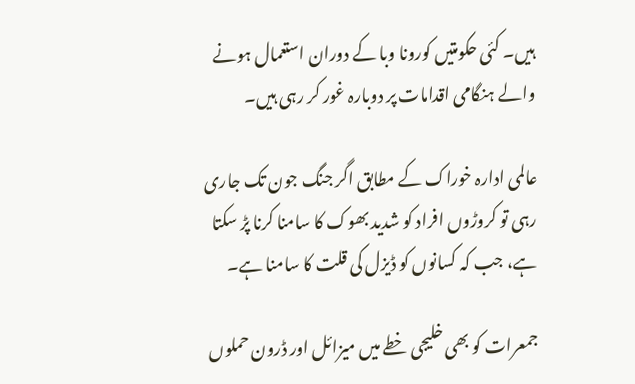ہیں۔ کئی حکومتیں کورونا وبا کے دوران استعمال ہونے والے ہنگامی اقدامات پر دوبارہ غور کر رہی ہیں۔

عالمی ادارہ خوراک کے مطابق اگر جنگ جون تک جاری رہی تو کروڑوں افراد کو شدید بھوک کا سامنا کرنا پڑ سکتا ہے، جب کہ کسانوں کو ڈیزل کی قلت کا سامنا ہے۔

جمعرات کو بھی خلیجی خطے میں میزائل اور ڈرون حملوں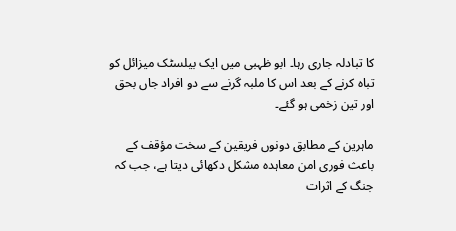کا تبادلہ جاری رہا۔ ابو ظہبی میں ایک بیلسٹک میزائل کو تباہ کرنے کے بعد اس کا ملبہ گرنے سے دو افراد جاں بحق اور تین زخمی ہو گئے۔

ماہرین کے مطابق دونوں فریقین کے سخت مؤقف کے باعث فوری امن معاہدہ مشکل دکھائی دیتا ہے، جب کہ جنگ کے اثرات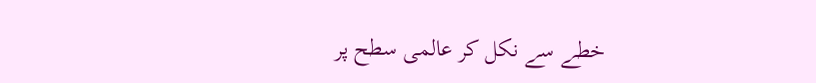خطے سے نکل کر عالمی سطح پر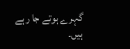گہرے ہوتے جا رہے ہیں۔